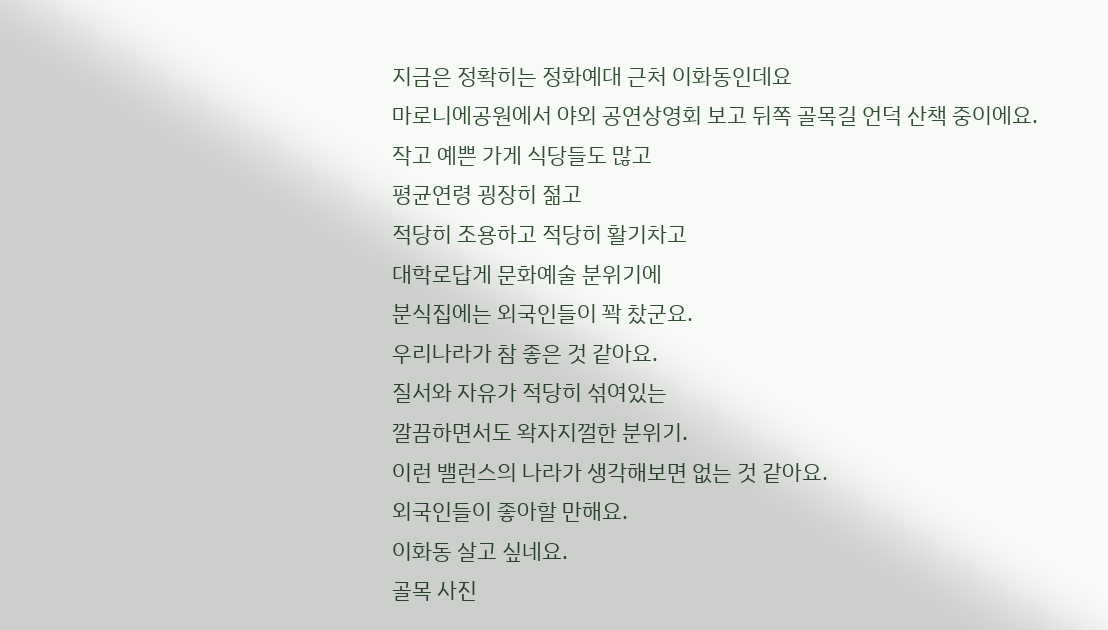지금은 정확히는 정화예대 근처 이화동인데요
마로니에공원에서 야외 공연상영회 보고 뒤쪽 골목길 언덕 산책 중이에요.
작고 예쁜 가게 식당들도 많고
평균연령 굉장히 젊고
적당히 조용하고 적당히 활기차고
대학로답게 문화예술 분위기에
분식집에는 외국인들이 꽉 찼군요.
우리나라가 참 좋은 것 같아요.
질서와 자유가 적당히 섞여있는
깔끔하면서도 왁자지껄한 분위기.
이런 밸런스의 나라가 생각해보면 없는 것 같아요.
외국인들이 좋아할 만해요.
이화동 살고 싶네요.
골목 사진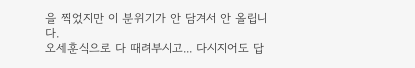을 찍었지만 이 분위기가 안 담겨서 안 올립니다.
오세훈식으로 다 때려부시고... 다시지어도 답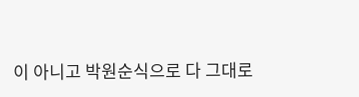이 아니고 박원순식으로 다 그대로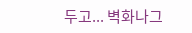두고... 벽화나그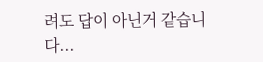려도 답이 아닌거 같습니다...